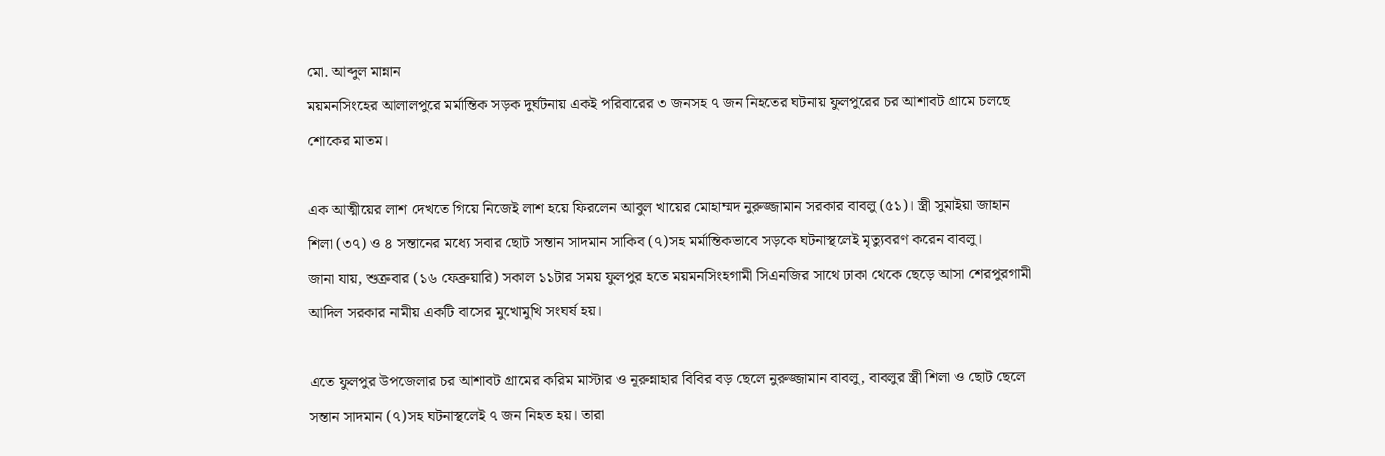মো. আব্দুল মান্নান
ময়মনসিংহের আলালপুরে মর্মান্তিক সড়ক দুর্ঘটনায় একই পরিবারের ৩ জনসহ ৭ জন নিহতের ঘটনায় ফুলপুরের চর আশাবট গ্রামে চলছে শোকের মাতম।

এক আত্মীয়ের লাশ দেখতে গিয়ে নিজেই লাশ হয়ে ফিরলেন আবুল খায়ের মোহাম্মদ নুরুজ্জামান সরকার বাবলু (৫১)। স্ত্রী সুমাইয়া জাহান শিলা (৩৭) ও ৪ সন্তানের মধ্যে সবার ছোট সন্তান সাদমান সাকিব (৭)সহ মর্মান্তিকভাবে সড়কে ঘটনাস্থলেই মৃত্যুবরণ করেন বাবলু।
জানা যায়, শুক্রবার (১৬ ফেব্রুয়ারি) সকাল ১১টার সময় ফুলপুর হতে ময়মনসিংহগামী সিএনজির সাথে ঢাকা থেকে ছেড়ে আসা শেরপুরগামী আদিল সরকার নামীয় একটি বাসের মুখোমুখি সংঘর্ষ হয়।

এতে ফুলপুর উপজেলার চর আশাবট গ্রামের করিম মাস্টার ও নূরুন্নাহার বিবির বড় ছেলে নুরুজ্জামান বাবলু, বাবলুর স্ত্রী শিলা ও ছোট ছেলে সন্তান সাদমান (৭)সহ ঘটনাস্থলেই ৭ জন নিহত হয়। তারা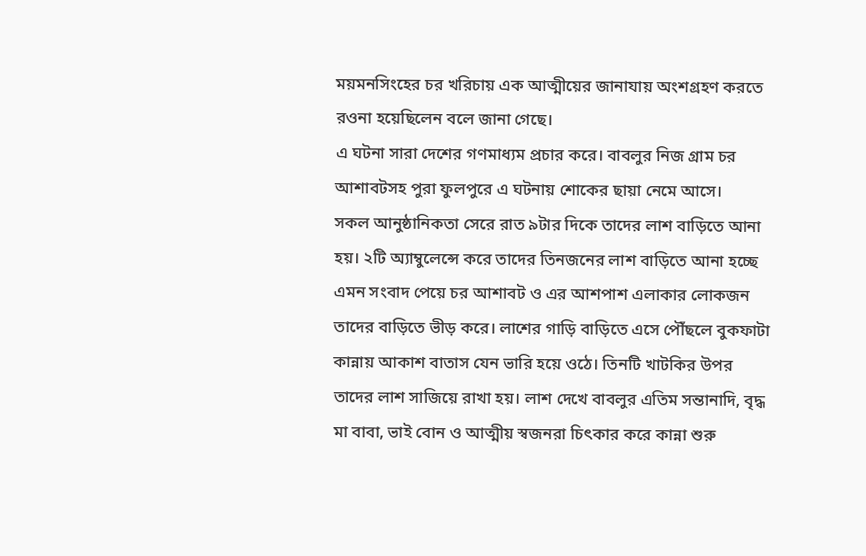ময়মনসিংহের চর খরিচায় এক আত্মীয়ের জানাযায় অংশগ্রহণ করতে রওনা হয়েছিলেন বলে জানা গেছে।
এ ঘটনা সারা দেশের গণমাধ্যম প্রচার করে। বাবলুর নিজ গ্রাম চর আশাবটসহ পুরা ফুলপুরে এ ঘটনায় শোকের ছায়া নেমে আসে।
সকল আনুষ্ঠানিকতা সেরে রাত ৯টার দিকে তাদের লাশ বাড়িতে আনা হয়। ২টি অ্যাম্বুলেন্সে করে তাদের তিনজনের লাশ বাড়িতে আনা হচ্ছে এমন সংবাদ পেয়ে চর আশাবট ও এর আশপাশ এলাকার লোকজন তাদের বাড়িতে ভীড় করে। লাশের গাড়ি বাড়িতে এসে পৌঁছলে বুকফাটা কান্নায় আকাশ বাতাস যেন ভারি হয়ে ওঠে। তিনটি খাটকির উপর তাদের লাশ সাজিয়ে রাখা হয়। লাশ দেখে বাবলুর এতিম সন্তানাদি, বৃদ্ধ মা বাবা, ভাই বোন ও আত্মীয় স্বজনরা চিৎকার করে কান্না শুরু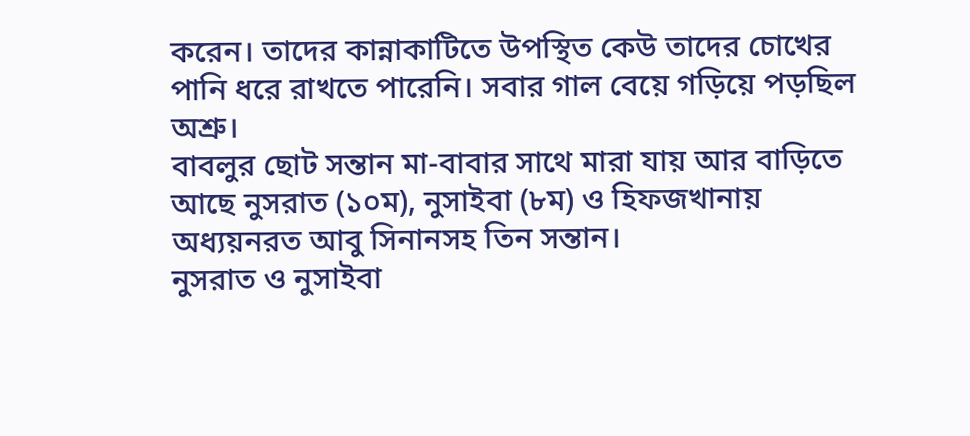করেন। তাদের কান্নাকাটিতে উপস্থিত কেউ তাদের চোখের পানি ধরে রাখতে পারেনি। সবার গাল বেয়ে গড়িয়ে পড়ছিল অশ্রু।
বাবলুর ছোট সন্তান মা-বাবার সাথে মারা যায় আর বাড়িতে আছে নুসরাত (১০ম), নুসাইবা (৮ম) ও হিফজখানায় অধ্যয়নরত আবু সিনানসহ তিন সন্তান।
নুসরাত ও নুসাইবা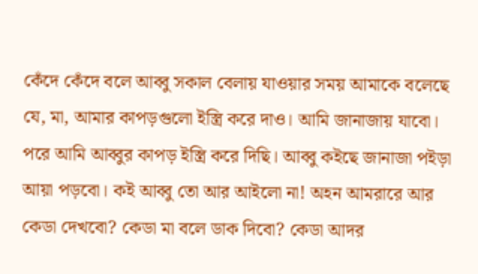কেঁদে কেঁদে বলে আব্বু সকাল বেলায় যাওয়ার সময় আমাকে বলেছে যে, মা, আমার কাপড়গুলো ইস্ত্রি করে দাও। আমি জানাজায় যাবো। পরে আমি আব্বুর কাপড় ইস্ত্রি করে দিছি। আব্বু কইছে জানাজা পইড়া আয়া পড়বো। কই আব্বু তো আর আইলো না! অহন আমরারে আর কেডা দেখবো? কেডা মা বলে ডাক দিবো? কেডা আদর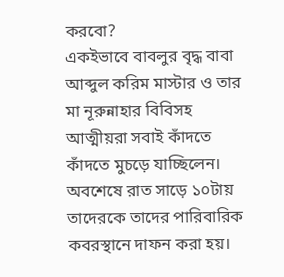করবো?
একইভাবে বাবলুর বৃদ্ধ বাবা আব্দুল করিম মাস্টার ও তার মা নূরুন্নাহার বিবিসহ আত্মীয়রা সবাই কাঁদতে কাঁদতে মুচড়ে যাচ্ছিলেন।
অবশেষে রাত সাড়ে ১০টায় তাদেরকে তাদের পারিবারিক কবরস্থানে দাফন করা হয়।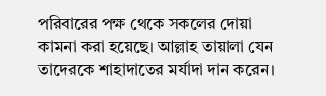পরিবারের পক্ষ থেকে সকলের দোয়া কামনা করা হয়েছে। আল্লাহ তায়ালা যেন তাদেরকে শাহাদাতের মর্যাদা দান করেন।